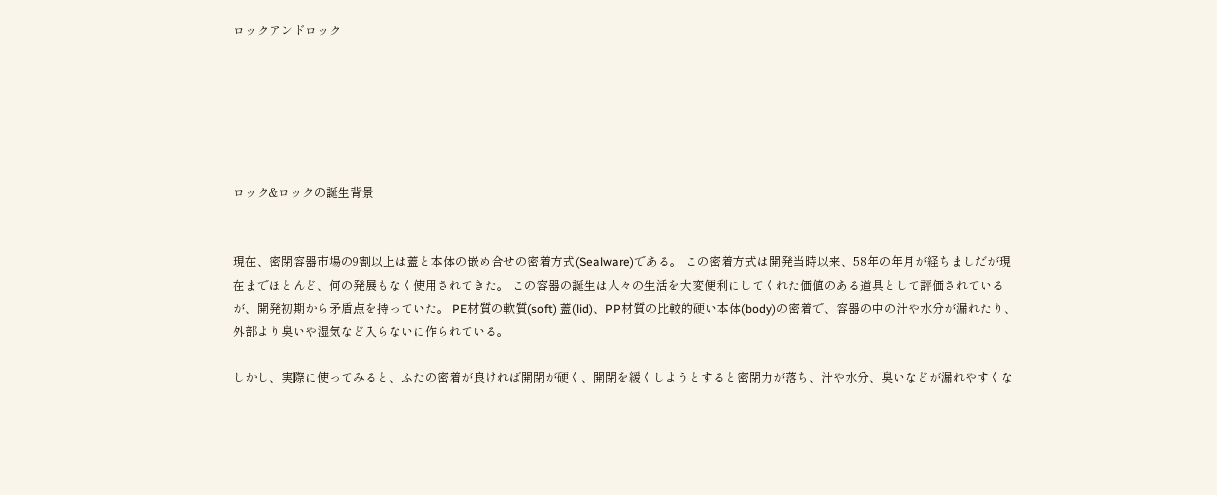ロックアンドロック






ロック&ロックの誕生背景


現在、密閉容器市場の9割以上は蓋と本体の嵌め合せの密着方式(Sealware)である。 この密着方式は開発当時以来、58年の年月が経ちましだが現在までほとんど、何の発展もなく使用されてきた。 この容器の誕生は人々の生活を大変便利にしてくれた価値のある道具として評価されているが、開発初期から矛盾点を持っていた。 PE材質の軟質(soft) 蓋(lid)、PP材質の比較的硬い本体(body)の密着で、容器の中の汁や水分が漏れたり、外部より臭いや湿気など入らないに作られている。

しかし、実際に使ってみると、ふたの密着が良ければ開閉が硬く、開閉を緩くしようとすると密閉力が落ち、汁や水分、臭いなどが漏れやすくな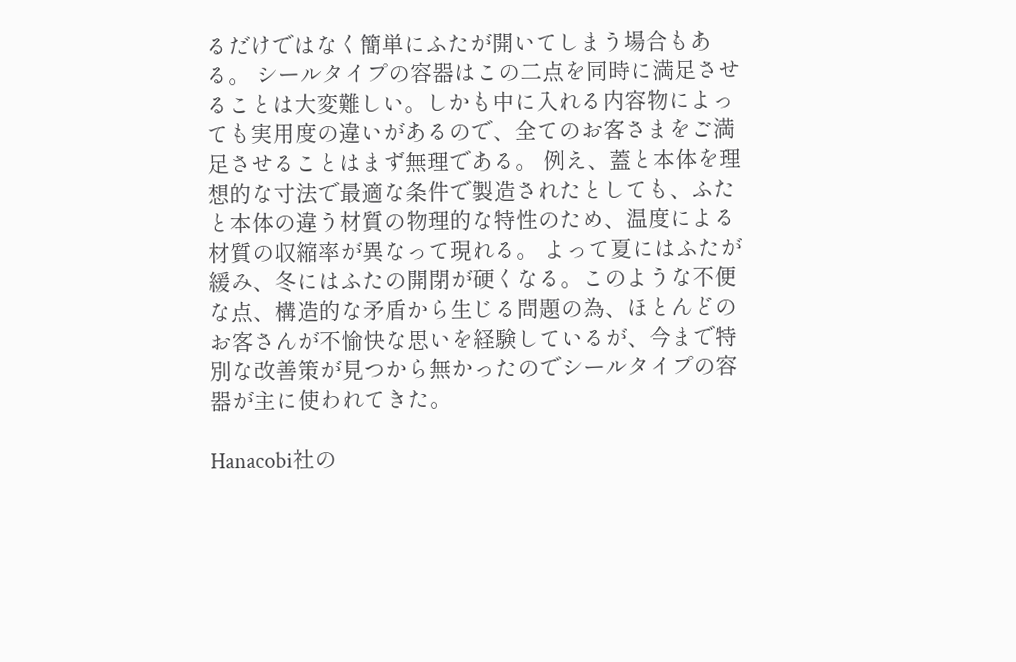るだけではなく簡単にふたが開いてしまう場合もある。 シールタイプの容器はこの二点を同時に満足させることは大変難しい。しかも中に入れる内容物によっても実用度の違いがあるので、全てのお客さまをご満足させることはまず無理である。 例え、蓋と本体を理想的な寸法で最適な条件で製造されたとしても、ふたと本体の違う材質の物理的な特性のため、温度による材質の収縮率が異なって現れる。 よって夏にはふたが緩み、冬にはふたの開閉が硬くなる。このような不便な点、構造的な矛盾から生じる問題の為、ほとんどのお客さんが不愉快な思いを経験しているが、今まで特別な改善策が見つから無かったのでシールタイプの容器が主に使われてきた。

Hanacobi社の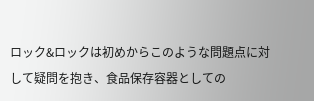ロック&ロックは初めからこのような問題点に対して疑問を抱き、食品保存容器としての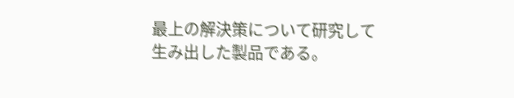最上の解決策について研究して生み出した製品である。